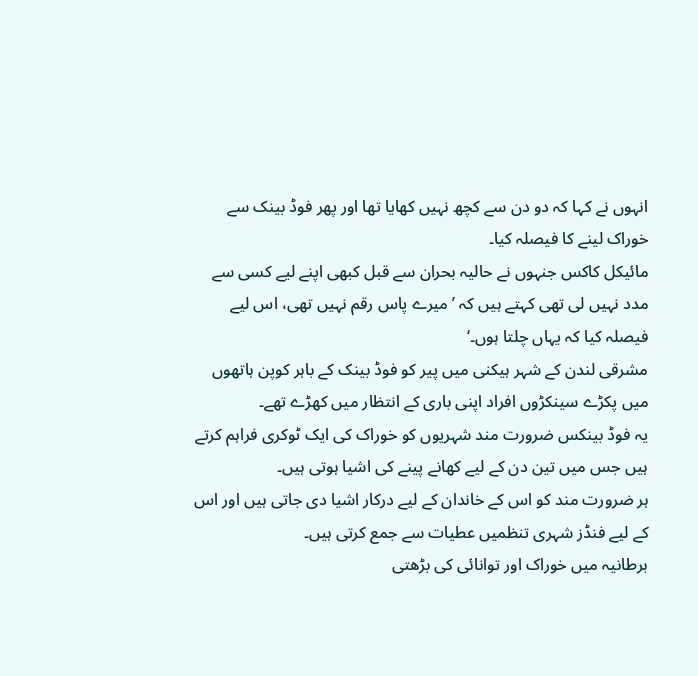انہوں نے کہا کہ دو دن سے کچھ نہیں کھایا تھا اور پھر فوڈ بینک سے خوراک لینے کا فیصلہ کیا۔
مائیکل کاکس جنہوں نے حالیہ بحران سے قبل کبھی اپنے لیے کسی سے مدد نہیں لی تھی کہتے ہیں کہ ’میرے پاس رقم نہیں تھی، اس لیے فیصلہ کیا کہ یہاں چلتا ہوں۔‘
مشرقی لندن کے شہر ہیکنی میں پیر کو فوڈ بینک کے باہر کوپن ہاتھوں میں پکڑے سینکڑوں افراد اپنی باری کے انتظار میں کھڑے تھے۔
یہ فوڈ بینکس ضرورت مند شہریوں کو خوراک کی ایک ٹوکری فراہم کرتے ہیں جس میں تین دن کے لیے کھانے پینے کی اشیا ہوتی ہیں۔
ہر ضرورت مند کو اس کے خاندان کے لیے درکار اشیا دی جاتی ہیں اور اس کے لیے فنڈز شہری تنظمیں عطیات سے جمع کرتی ہیں۔
برطانیہ میں خوراک اور توانائی کی بڑھتی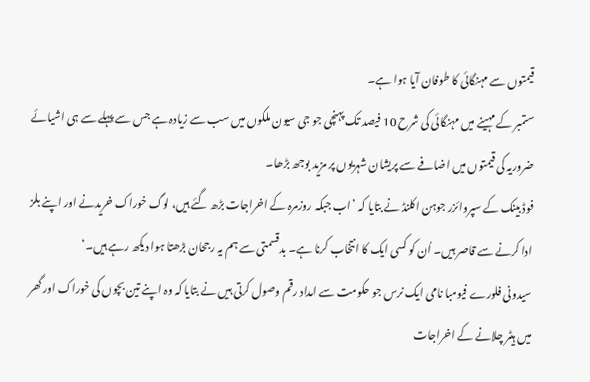قیمتوں سے مہنگائی کا طوفان آیا ہوا ہے۔
ستمبر کے مہینے میں مہنگائی کی شرح 10 فیصد تک پہنچی جو جی سیون ملکوں میں سب سے زیادہ ہے جس سے پہلے سے ہی اشیائے ضروریہ کی قیمتوں میں اضافے سے پریشان شہریوں پر مزید بوجھ بڑھا۔
فوڈ بینک کے سپروائزر جوہن اکلنڈ نے بتایا کہ ’اب جبکہ روزمرہ کے اخراجات بڑھ گئے ہیں، لوگ خوراک خریدنے اور اپنے بلز ادا کرنے سے قاصر ہیں۔ اُن کو کسی ایک کا انتخاب کرنا ہے۔ بدقسمتی سے ہم یہ رجحان بڑھتا ہوا دیکھ رہے ہیں۔‘
سیدونی فلورے فیومبا نامی ایک نرس جو حکومت سے امداد رقم وصول کرتی ہیں نے بتایا کہ وہ اپنے تین بچوں کی خوراک اور گھر میں ہیٹر چلانے کے اخراجات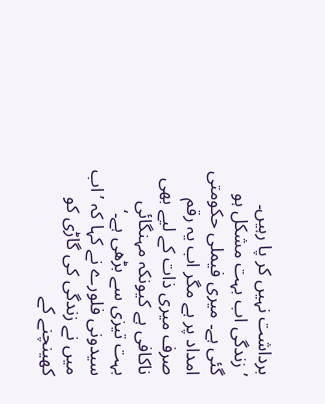برداشت نہیں کر پا رہیں۔
’زندگی اب بہت مشکل ہو گئی ہے۔ میری فیملی حکومتی امداد پر ہے مگر اب یہ رقم صرف میری ذات کے لیے بھی ناکافی ہے کیونکہ مہنگائی بہت تیزی سے بڑھی ہے۔‘
سیدونی فلورے نے کہا کہ ’اب میں نے زندگی کی گاڑی کو کھینچنے کے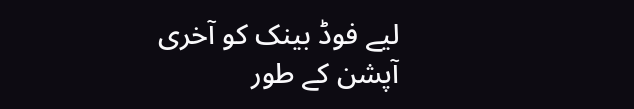لیے فوڈ بینک کو آخری آپشن کے طور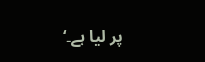پر لیا ہے۔‘